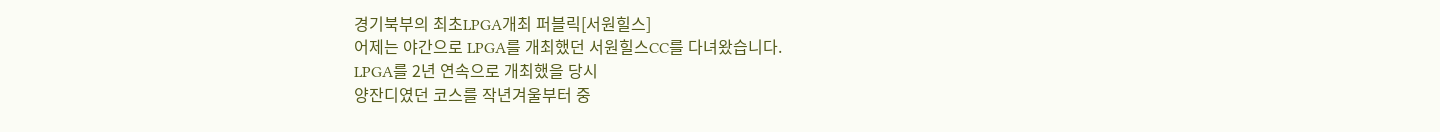경기북부의 최초LPGA개최 퍼블릭[서원힐스]
어제는 야간으로 LPGA를 개최했던 서원힐스CC를 다녀왔습니다.
LPGA를 2년 연속으로 개최했을 당시
양잔디였던 코스를 작년겨울부터 중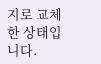지로 교체한 상태입니다.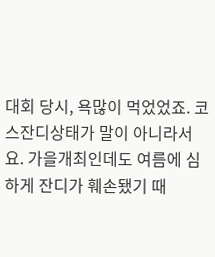대회 당시, 욕많이 먹었었죠. 코스잔디상태가 말이 아니라서요. 가을개최인데도 여름에 심하게 잔디가 훼손됐기 때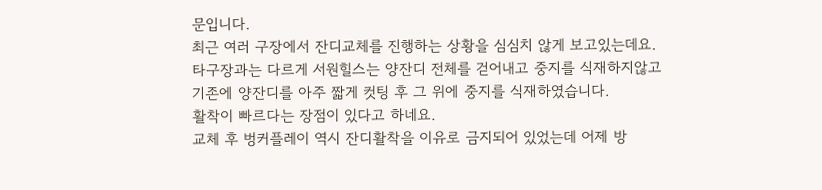문입니다.
최근 여러 구장에서 잔디교체를 진행하는 상황을 심심치 않게 보고있는데요.
타구장과는 다르게 서원힐스는 양잔디 전체를 걷어내고 중지를 식재하지않고
기존에 양잔디를 아주 짧게 컷팅 후 그 위에 중지를 식재하였습니다.
활착이 빠르다는 장점이 있다고 하네요.
교체 후 벙커플레이 역시 잔디활착을 이유로 금지되어 있었는데 어제 방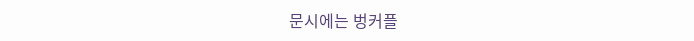문시에는 벙커플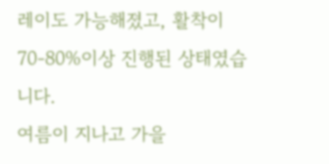레이도 가능해졌고, 활착이 70-80%이상 진행된 상태였습니다.
여름이 지나고 가을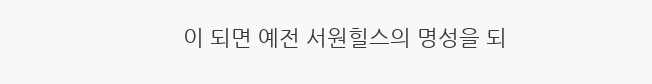이 되면 예전 서원힐스의 명성을 되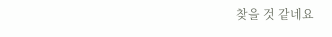찾을 것 같네요